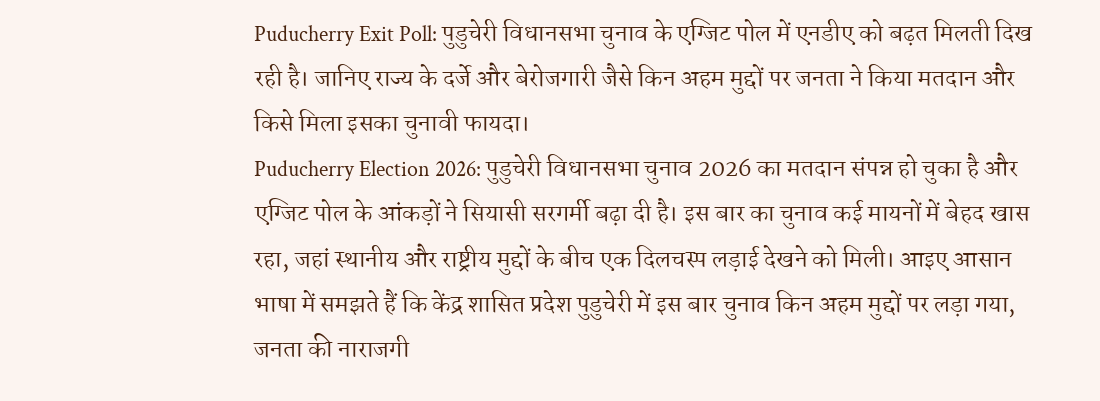Puducherry Exit Poll: पुडुचेरी विधानसभा चुनाव के एग्जिट पोल में एनडीए को बढ़त मिलती दिख रही है। जानिए राज्य के दर्जे और बेरोजगारी जैसे किन अहम मुद्दों पर जनता ने किया मतदान और किसे मिला इसका चुनावी फायदा।
Puducherry Election 2026: पुडुचेरी विधानसभा चुनाव 2026 का मतदान संपन्न हो चुका है और एग्जिट पोल के आंकड़ों ने सियासी सरगर्मी बढ़ा दी है। इस बार का चुनाव कई मायनों में बेहद खास रहा, जहां स्थानीय और राष्ट्रीय मुद्दों के बीच एक दिलचस्प लड़ाई देखने को मिली। आइए आसान भाषा में समझते हैं कि केंद्र शासित प्रदेश पुडुचेरी में इस बार चुनाव किन अहम मुद्दों पर लड़ा गया, जनता की नाराजगी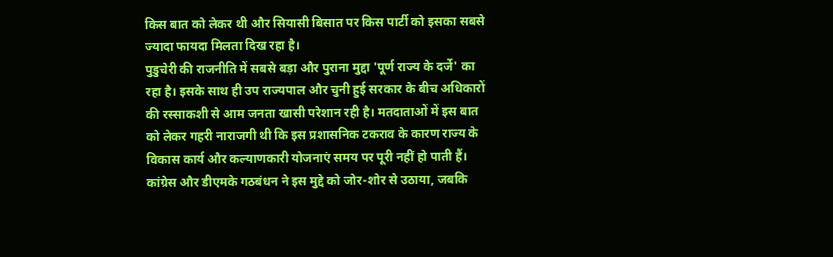किस बात को लेकर थी और सियासी बिसात पर किस पार्टी को इसका सबसे ज्यादा फायदा मिलता दिख रहा है।
पुडुचेरी की राजनीति में सबसे बड़ा और पुराना मुद्दा 'पूर्ण राज्य के दर्जे' का रहा है। इसके साथ ही उप राज्यपाल और चुनी हुई सरकार के बीच अधिकारों की रस्साकशी से आम जनता खासी परेशान रही है। मतदाताओं में इस बात को लेकर गहरी नाराजगी थी कि इस प्रशासनिक टकराव के कारण राज्य के विकास कार्य और कल्याणकारी योजनाएं समय पर पूरी नहीं हो पाती हैं। कांग्रेस और डीएमके गठबंधन ने इस मुद्दे को जोर-शोर से उठाया, जबकि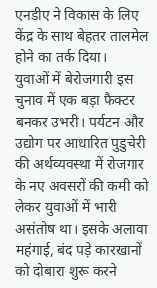एनडीए ने विकास के लिए केंद्र के साथ बेहतर तालमेल होने का तर्क दिया।
युवाओं में बेरोजगारी इस चुनाव में एक बड़ा फैक्टर बनकर उभरी। पर्यटन और उद्योग पर आधारित पुडुचेरी की अर्थव्यवस्था में रोजगार के नए अवसरों की कमी को लेकर युवाओं में भारी असंतोष था। इसके अलावा महंगाई, बंद पड़े कारखानों को दोबारा शुरू करने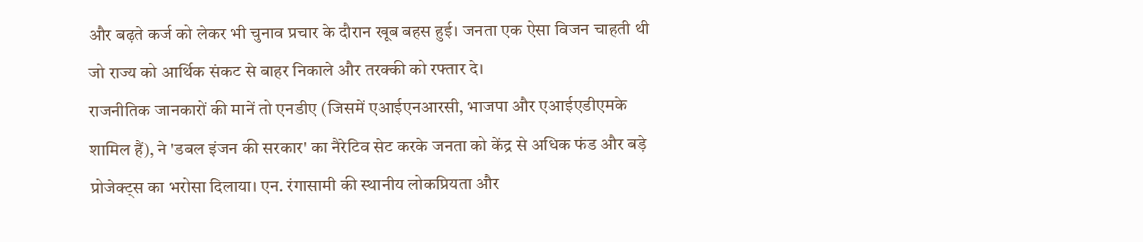और बढ़ते कर्ज को लेकर भी चुनाव प्रचार के दौरान खूब बहस हुई। जनता एक ऐसा विजन चाहती थी जो राज्य को आर्थिक संकट से बाहर निकाले और तरक्की को रफ्तार दे।
राजनीतिक जानकारों की मानें तो एनडीए (जिसमें एआईएनआरसी, भाजपा और एआईएडीएमके शामिल हैं), ने 'डबल इंजन की सरकार' का नैरेटिव सेट करके जनता को केंद्र से अधिक फंड और बड़े प्रोजेक्ट्स का भरोसा दिलाया। एन. रंगासामी की स्थानीय लोकप्रियता और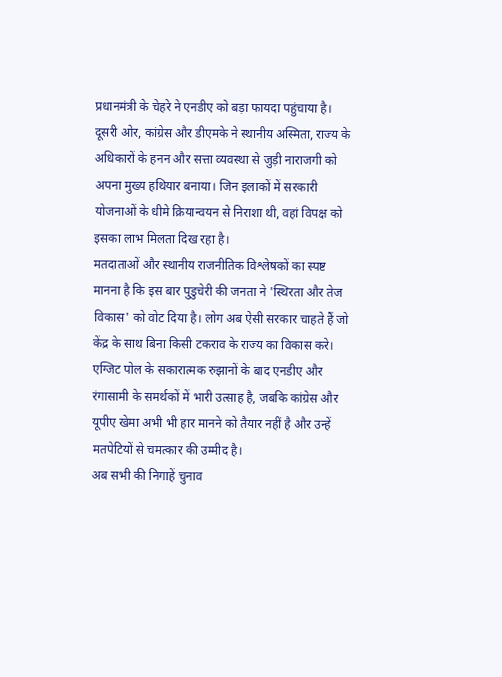प्रधानमंत्री के चेहरे ने एनडीए को बड़ा फायदा पहुंचाया है। दूसरी ओर, कांग्रेस और डीएमके ने स्थानीय अस्मिता, राज्य के अधिकारों के हनन और सत्ता व्यवस्था से जुड़ी नाराजगी को अपना मुख्य हथियार बनाया। जिन इलाकों में सरकारी योजनाओं के धीमे क्रियान्वयन से निराशा थी, वहां विपक्ष को इसका लाभ मिलता दिख रहा है।
मतदाताओं और स्थानीय राजनीतिक विश्लेषकों का स्पष्ट मानना है कि इस बार पुडुचेरी की जनता ने 'स्थिरता और तेज विकास' को वोट दिया है। लोग अब ऐसी सरकार चाहते हैं जो केंद्र के साथ बिना किसी टकराव के राज्य का विकास करे। एग्जिट पोल के सकारात्मक रुझानों के बाद एनडीए और रंगासामी के समर्थकों में भारी उत्साह है, जबकि कांग्रेस और यूपीए खेमा अभी भी हार मानने को तैयार नहीं है और उन्हें मतपेटियों से चमत्कार की उम्मीद है।
अब सभी की निगाहें चुनाव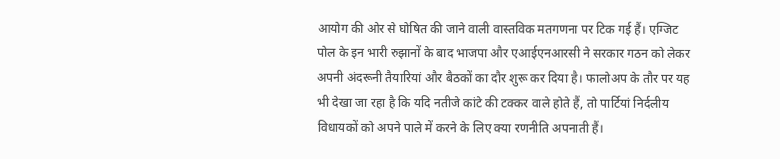आयोग की ओर से घोषित की जाने वाली वास्तविक मतगणना पर टिक गई हैं। एग्जिट पोल के इन भारी रुझानों के बाद भाजपा और एआईएनआरसी ने सरकार गठन को लेकर अपनी अंदरूनी तैयारियां और बैठकों का दौर शुरू कर दिया है। फालोअप के तौर पर यह भी देखा जा रहा है कि यदि नतीजे कांटे की टक्कर वाले होते हैं, तो पार्टियां निर्दलीय विधायकों को अपने पाले में करने के लिए क्या रणनीति अपनाती हैं।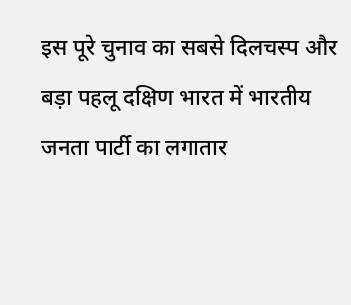इस पूरे चुनाव का सबसे दिलचस्प और बड़ा पहलू दक्षिण भारत में भारतीय जनता पार्टी का लगातार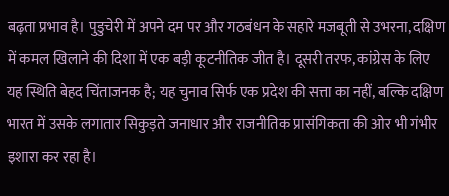बढ़ता प्रभाव है। पुडुचेरी में अपने दम पर और गठबंधन के सहारे मजबूती से उभरना, दक्षिण में कमल खिलाने की दिशा में एक बड़ी कूटनीतिक जीत है। दूसरी तरफ, कांग्रेस के लिए यह स्थिति बेहद चिंताजनक है; यह चुनाव सिर्फ एक प्रदेश की सत्ता का नहीं, बल्कि दक्षिण भारत में उसके लगातार सिकुड़ते जनाधार और राजनीतिक प्रासंगिकता की ओर भी गंभीर इशारा कर रहा है।